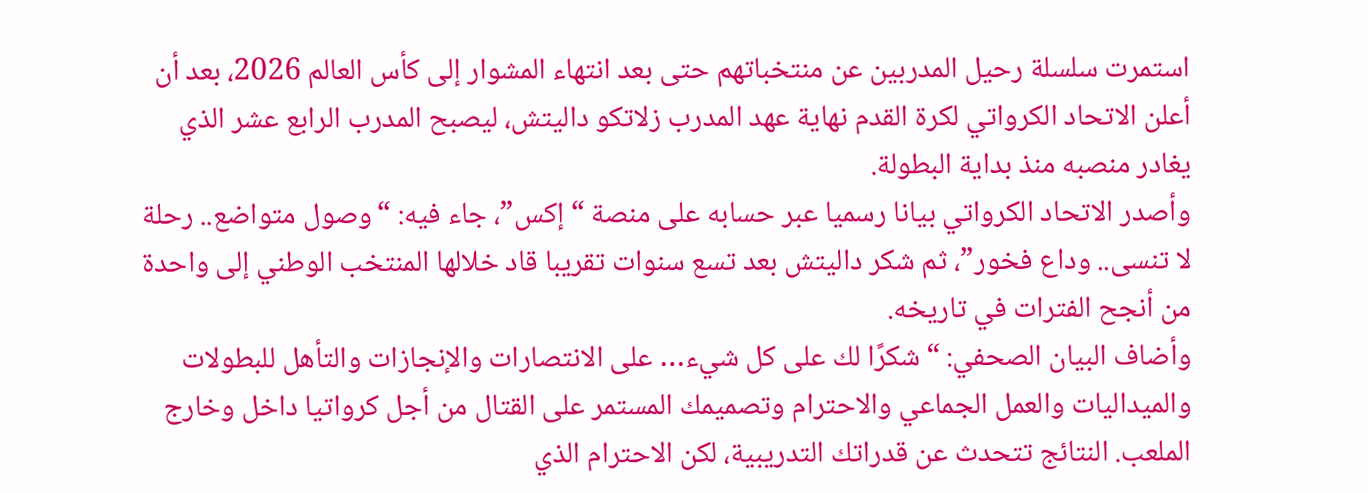استمرت سلسلة رحيل المدربين عن منتخباتهم حتى بعد انتهاء المشوار إلى كأس العالم 2026، بعد أن أعلن الاتحاد الكرواتي لكرة القدم نهاية عهد المدرب زلاتكو داليتش، ليصبح المدرب الرابع عشر الذي يغادر منصبه منذ بداية البطولة.
وأصدر الاتحاد الكرواتي بيانا رسميا عبر حسابه على منصة “إكس”، جاء فيه: “وصول متواضع.. رحلة لا تنسى.. وداع فخور”، ثم شكر داليتش بعد تسع سنوات تقريبا قاد خلالها المنتخب الوطني إلى واحدة من أنجح الفترات في تاريخه.
وأضاف البيان الصحفي: “شكرًا لك على كل شيء… على الانتصارات والإنجازات والتأهل للبطولات والميداليات والعمل الجماعي والاحترام وتصميمك المستمر على القتال من أجل كرواتيا داخل وخارج الملعب. النتائج تتحدث عن قدراتك التدريبية، لكن الاحترام الذي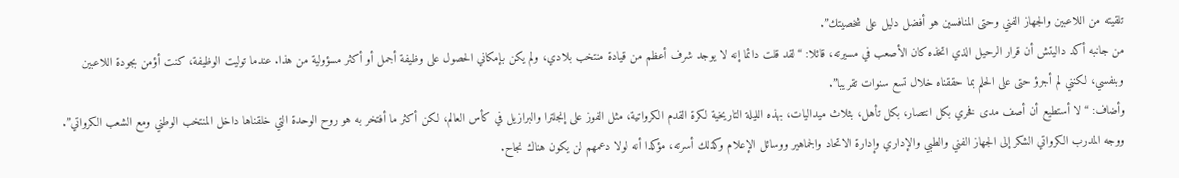تلقيته من اللاعبين والجهاز الفني وحتى المنافسين هو أفضل دليل على شخصيتك”.
من جانبه أكد داليتش أن قرار الرحيل الذي اتخذه كان الأصعب في مسيرته، قائلا: “لقد قلت دائما إنه لا يوجد شرف أعظم من قيادة منتخب بلادي، ولم يكن بإمكاني الحصول على وظيفة أجمل أو أكثر مسؤولية من هذا. عندما توليت الوظيفة، كنت أؤمن بجودة اللاعبين وبنفسي، لكنني لم أجرؤ حتى على الحلم بما حققناه خلال تسع سنوات تقريبا”.
وأضاف: “لا أستطيع أن أصف مدى فخري بكل انتصار، بكل تأهل، بثلاث ميداليات، بهذه الليلة التاريخية لكرة القدم الكرواتية، مثل الفوز على إنجلترا والبرازيل في كأس العالم، لكن أكثر ما أفتخر به هو روح الوحدة التي خلقناها داخل المنتخب الوطني ومع الشعب الكرواتي”.
ووجه المدرب الكرواتي الشكر إلى الجهاز الفني والطبي والإداري وإدارة الاتحاد والجماهير ووسائل الإعلام وكذلك أسرته، مؤكدا أنه لولا دعمهم لن يكون هناك نجاح.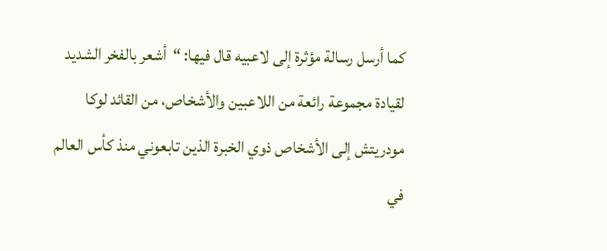كما أرسل رسالة مؤثرة إلى لاعبيه قال فيها: “أشعر بالفخر الشديد لقيادة مجموعة رائعة من اللاعبين والأشخاص، من القائد لوكا مودريتش إلى الأشخاص ذوي الخبرة الذين تابعوني منذ كأس العالم في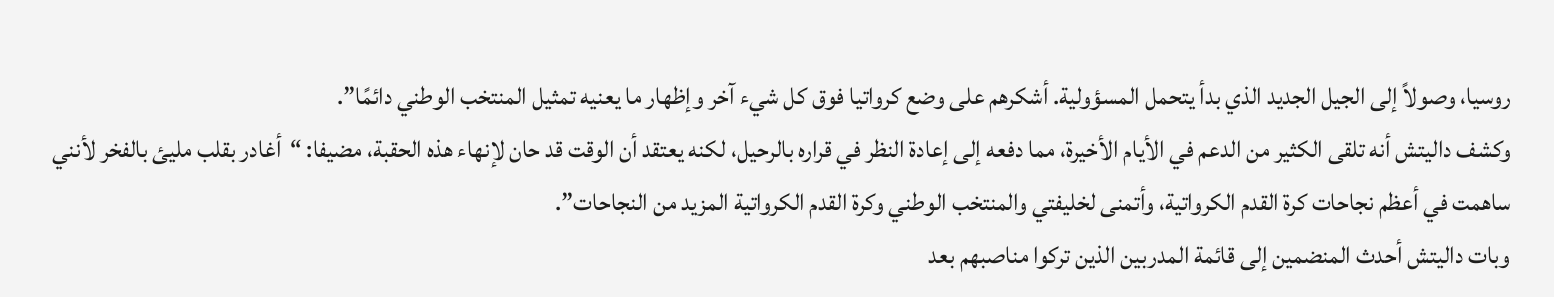روسيا، وصولاً إلى الجيل الجديد الذي بدأ يتحمل المسؤولية. أشكرهم على وضع كرواتيا فوق كل شيء آخر وإظهار ما يعنيه تمثيل المنتخب الوطني دائمًا”.
وكشف داليتش أنه تلقى الكثير من الدعم في الأيام الأخيرة، مما دفعه إلى إعادة النظر في قراره بالرحيل، لكنه يعتقد أن الوقت قد حان لإنهاء هذه الحقبة، مضيفا: “أغادر بقلب مليئ بالفخر لأنني ساهمت في أعظم نجاحات كرة القدم الكرواتية، وأتمنى لخليفتي والمنتخب الوطني وكرة القدم الكرواتية المزيد من النجاحات”.
وبات داليتش أحدث المنضمين إلى قائمة المدربين الذين تركوا مناصبهم بعد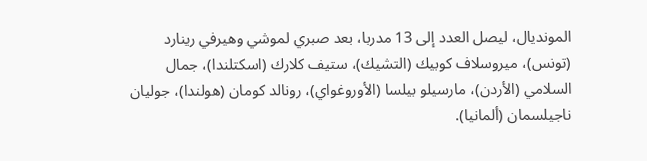المونديال، ليصل العدد إلى 13 مدربا، بعد صبري لموشي وهيرفي رينارد (تونس)، ميروسلاف كوبيك (التشيك)، ستيف كلارك (اسكتلندا)، جمال السلامي (الأردن)، مارسيلو بيلسا (الأوروغواي)، رونالد كومان (هولندا)، جوليان ناجيلسمان (ألمانيا).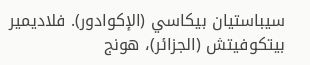سيباستيان بيكاسي (الإكوادور). فلاديمير بيتكوفيتش (الجزائر)، هونج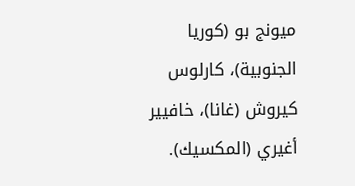ميونج بو (كوريا الجنوبية)، كارلوس كيروش (غانا)، خافيير أغيري (المكسيك).